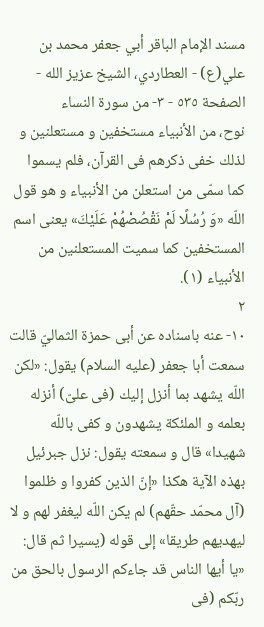مسند الإمام الباقر أبي جعفر محمد بن علي(ع) - العطاردي، الشيخ عزيز الله - الصفحة ٥٣٥ - ٣- من سورة النساء
نوح، من الأنبياء مستخفين و مستعلنين و لذلك خفى ذكرهم فى القرآن، فلم يسموا كما سمّى من استعلن من الأنبياء و هو قول اللّه «وَ رُسُلًا لَمْ نَقْصُصْهُمْ عَلَيْكَ» يعنى اسم المستخفين كما سميت المستعلنين من الأنبياء (١).
٢
١٠- عنه باسناده عن أبى حمزة الثماليّ قالت سمعت أبا جعفر (عليه السلام) يقول: «لكن اللّه يشهد بما أنزل إليك (فى علىّ) أنزله بعلمه و الملئكة يشهدون و كفى باللّه شهيدا» قال و سمعته يقول: نزل جبرئيل بهذه الآية هكذا «إنّ الذين كفروا و ظلموا (آل محمّد حقّهم) لم يكن اللّه ليغفر لهم و لا ليهديهم طريقا» إلى قوله (يسيرا ثم قال:
«يا أيها الناس قد جاءكم الرسول بالحق من ربّكم (فى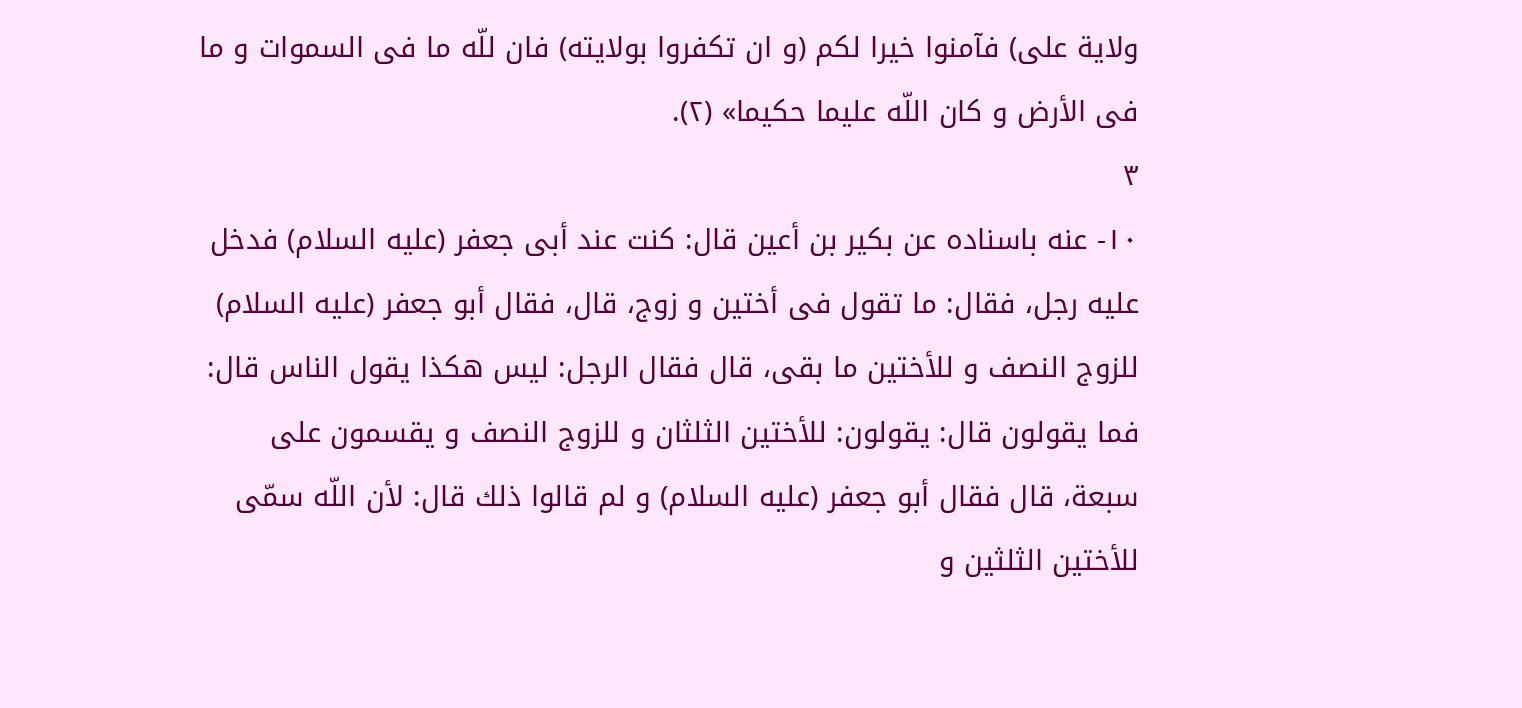ولاية على) فآمنوا خيرا لكم (و ان تكفروا بولايته) فان للّه ما فى السموات و ما فى الأرض و كان اللّه عليما حكيما» (٢).
٣
١٠- عنه باسناده عن بكير بن أعين قال: كنت عند أبى جعفر (عليه السلام) فدخل عليه رجل، فقال: ما تقول فى أختين و زوج، قال، فقال أبو جعفر (عليه السلام) للزوج النصف و للأختين ما بقى، قال فقال الرجل: ليس هكذا يقول الناس قال: فما يقولون قال: يقولون: للأختين الثلثان و للزوج النصف و يقسمون على سبعة، قال فقال أبو جعفر (عليه السلام) و لم قالوا ذلك قال: لأن اللّه سمّى للأختين الثلثين و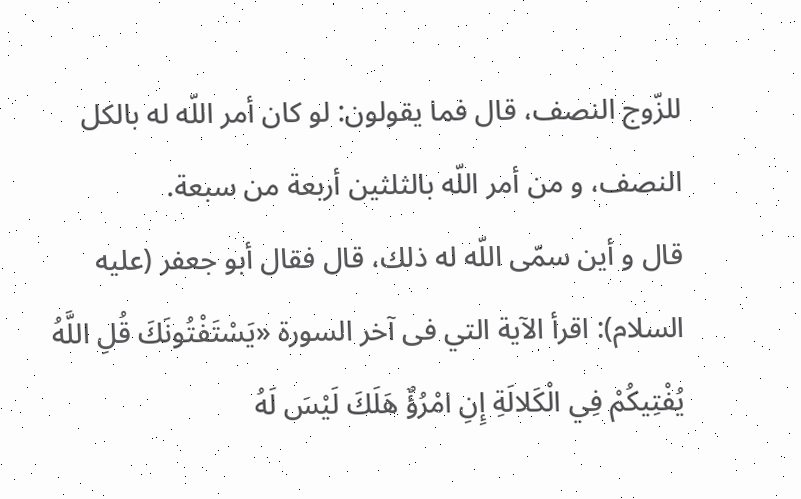للزّوج النصف، قال فما يقولون: لو كان أمر اللّه له بالكل النصف، و من أمر اللّه بالثلثين أربعة من سبعة.
قال و أين سمّى اللّه له ذلك، قال فقال أبو جعفر (عليه السلام): اقرأ الآية التي فى آخر السورة «يَسْتَفْتُونَكَ قُلِ اللَّهُ يُفْتِيكُمْ فِي الْكَلالَةِ إِنِ امْرُؤٌ هَلَكَ لَيْسَ لَهُ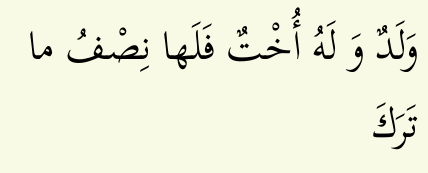وَلَدٌ وَ لَهُ أُخْتٌ فَلَها نِصْفُ ما تَرَكَ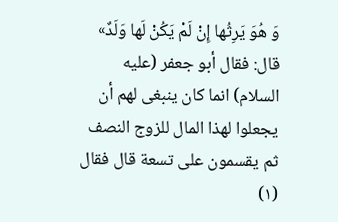وَ هُوَ يَرِثُها إِنْ لَمْ يَكُنْ لَها وَلَدٌ» قال: فقال أبو جعفر (عليه السلام) انما كان ينبغى لهم أن يجعلوا لهذا المال للزوج النصف ثم يقسمون على تسعة قال فقال
(١)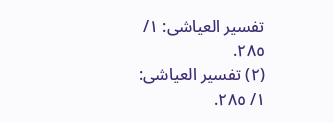تفسير العياشى: ١/ ٢٨٥.
(٢) تفسير العياشى: ١/ ٢٨٥.